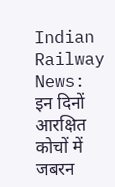Indian Railway News: इन दिनों आरक्षित कोचों में जबरन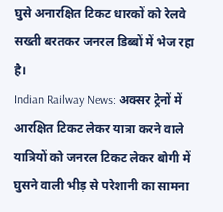घुसे अनारक्षित टिकट धारकों को रेलवे सख्ती बरतकर जनरल डिब्बों में भेज रहा है।
Indian Railway News: अक्सर ट्रेनों में आरक्षित टिकट लेकर यात्रा करने वाले यात्रियों को जनरल टिकट लेकर बोगी में घुसने वाली भीड़ से परेशानी का सामना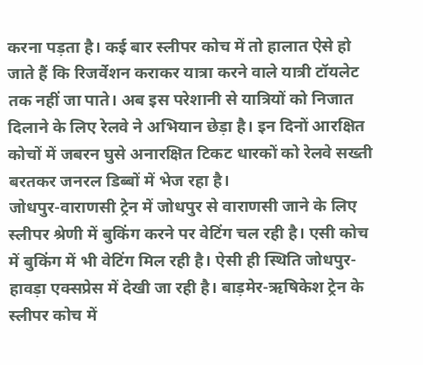करना पड़ता है। कई बार स्लीपर कोच में तो हालात ऐसे हो जाते हैं कि रिजर्वेशन कराकर यात्रा करने वाले यात्री टॉयलेट तक नहीं जा पाते। अब इस परेशानी से यात्रियों को निजात दिलाने के लिए रेलवे ने अभियान छेड़ा है। इन दिनों आरक्षित कोचों में जबरन घुसे अनारक्षित टिकट धारकों को रेलवे सख्ती बरतकर जनरल डिब्बों में भेज रहा है।
जोधपुर-वाराणसी ट्रेन में जोधपुर से वाराणसी जाने के लिए स्लीपर श्रेणी में बुकिंग करने पर वेटिंग चल रही है। एसी कोच में बुकिंग में भी वेटिंग मिल रही है। ऐसी ही स्थिति जोधपुर-हावड़ा एक्सप्रेस में देखी जा रही है। बाड़मेर-ऋषिकेश ट्रेन के स्लीपर कोच में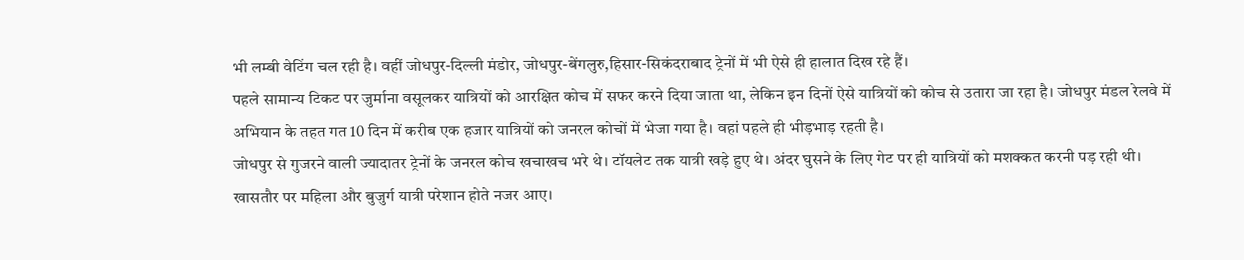भी लम्बी वेटिंग चल रही है। वहीं जोधपुर-दिल्ली मंडोर, जोधपुर-बेंगलुरु,हिसार-सिकंदराबाद ट्रेनों में भी ऐसे ही हालात दिख रहे हैं।
पहले सामान्य टिकट पर जुर्माना वसूलकर यात्रियों को आरक्षित कोच में सफर करने दिया जाता था, लेकिन इन दिनों ऐसे यात्रियों को कोच से उतारा जा रहा है। जोधपुर मंडल रेलवे में अभियान के तहत गत 10 दिन में करीब एक हजार यात्रियों को जनरल कोचों में भेजा गया है। वहां पहले ही भीड़भाड़ रहती है।
जोधपुर से गुजरने वाली ज्यादातर ट्रेनों के जनरल कोच खचाखच भरे थे। टॉयलेट तक यात्री खड़े हुए थे। अंदर घुसने के लिए गेट पर ही यात्रियों को मशक्कत करनी पड़ रही थी। खासतौर पर महिला और बुजुर्ग यात्री परेशान होते नजर आए।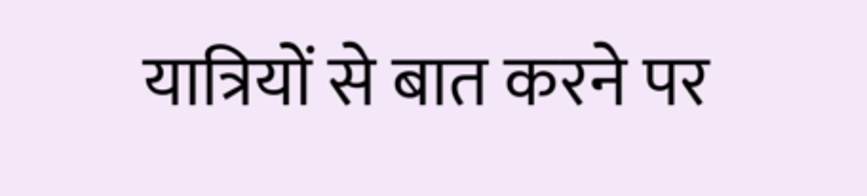यात्रियों से बात करने पर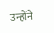उन्होंने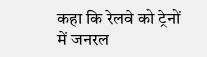कहा कि रेलवे को ट्रेनों में जनरल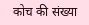कोच की संख्या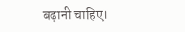बढ़ानी चाहिए।